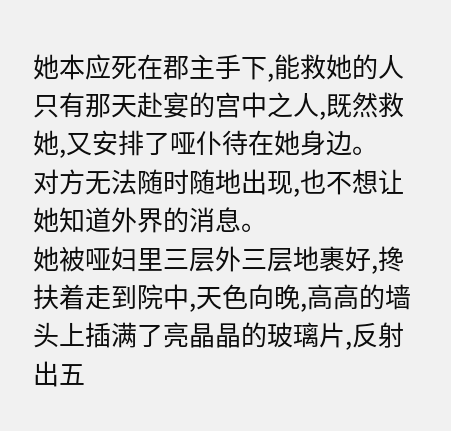她本应死在郡主手下,能救她的人只有那天赴宴的宫中之人,既然救她,又安排了哑仆待在她身边。
对方无法随时随地出现,也不想让她知道外界的消息。
她被哑妇里三层外三层地裹好,搀扶着走到院中,天色向晚,高高的墙头上插满了亮晶晶的玻璃片,反射出五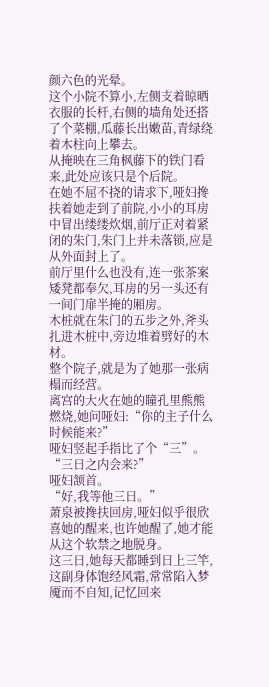颜六色的光晕。
这个小院不算小,左侧支着晾晒衣服的长杆,右侧的墙角处还搭了个菜棚,瓜藤长出嫩苗,青绿绕着木柱向上攀去。
从掩映在三角枫藤下的铁门看来,此处应该只是个后院。
在她不屈不挠的请求下,哑妇搀扶着她走到了前院,小小的耳房中冒出缕缕炊烟,前厅正对着紧闭的朱门,朱门上并未落锁,应是从外面封上了。
前厅里什么也没有,连一张茶案矮凳都奉欠,耳房的另一头还有一间门扉半掩的厢房。
木桩就在朱门的五步之外,斧头扎进木桩中,旁边堆着劈好的木材。
整个院子,就是为了她那一张病榻而经营。
离宫的大火在她的瞳孔里熊熊燃烧,她问哑妇:“你的主子什么时候能来?”
哑妇竖起手指比了个“三”。
“三日之内会来?”
哑妇颔首。
“好,我等他三日。”
萧泉被搀扶回房,哑妇似乎很欣喜她的醒来,也许她醒了,她才能从这个软禁之地脱身。
这三日,她每天都睡到日上三竿,这副身体饱经风霜,常常陷入梦魇而不自知,记忆回来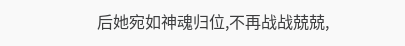后她宛如神魂归位,不再战战兢兢,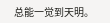总能一觉到天明。